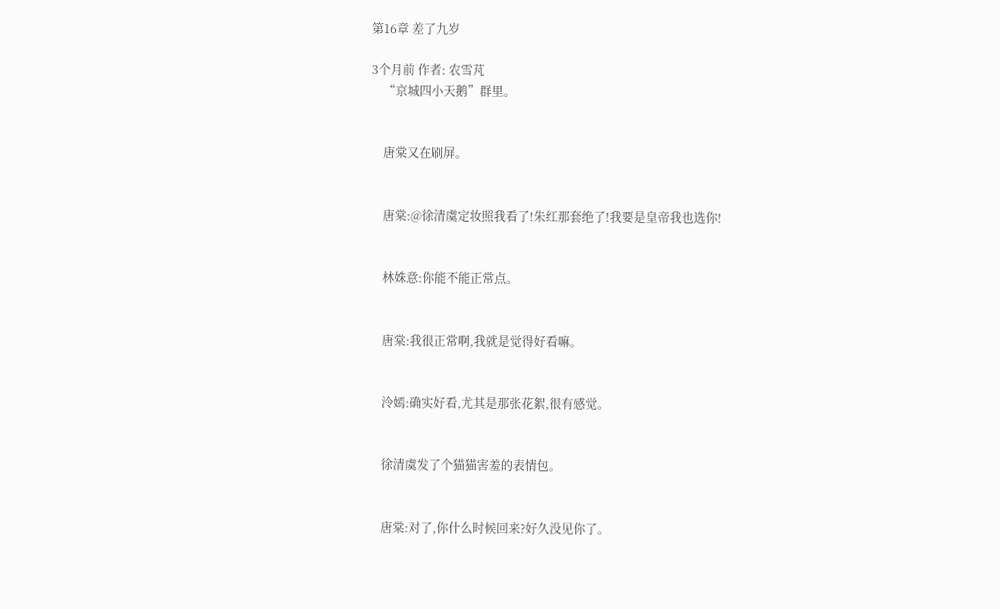第16章 差了九岁

3个月前 作者: 农雪芃
    “京城四小天鹅”群里。


    唐棠又在刷屏。


    唐棠:@徐清虞定妆照我看了!朱红那套绝了!我要是皇帝我也选你!


    林姝意:你能不能正常点。


    唐棠:我很正常啊,我就是觉得好看嘛。


    泠嫣:确实好看,尤其是那张花絮,很有感觉。


    徐清虞发了个猫猫害羞的表情包。


    唐棠:对了,你什么时候回来?好久没见你了。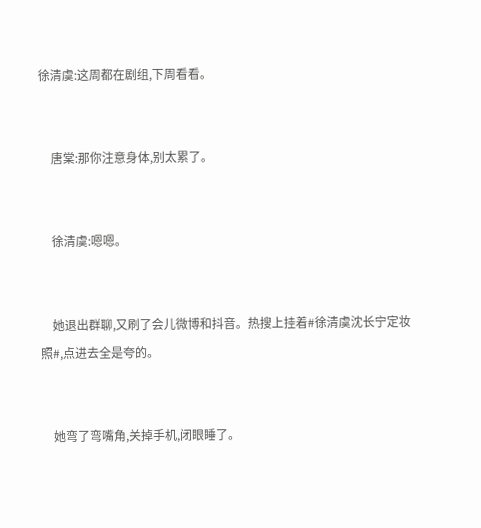徐清虞:这周都在剧组,下周看看。


    唐棠:那你注意身体,别太累了。


    徐清虞:嗯嗯。


    她退出群聊,又刷了会儿微博和抖音。热搜上挂着#徐清虞沈长宁定妆照#,点进去全是夸的。


    她弯了弯嘴角,关掉手机,闭眼睡了。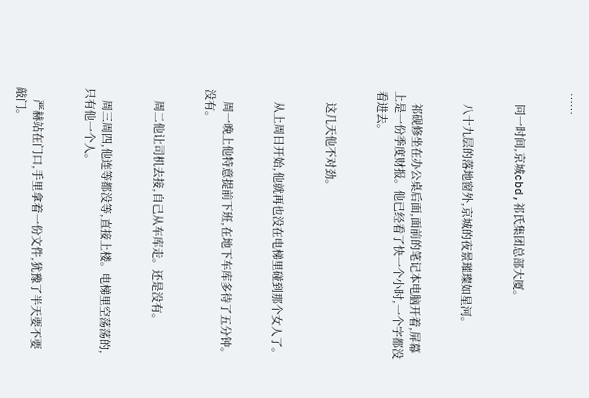……


    同一时间,京城cbd,祁氏集团总部大厦。


    八十九层的落地窗外,京城的夜景璀璨如星河。


    祁砚修坐在办公桌后面,面前的笔记本电脑开着,屏幕上是一份季度财报。他已经看了快一个小时,一个字都没看进去。


    这几天他不对劲。


    从上周日开始,他就再也没在电梯里碰到那个女人了。


    周一晚上他特意提前下班,在地下车库多待了五分钟。没有。


    周二他让司机去接,自己从车库走。还是没有。


    周三周四,他连等都没等,直接上楼。电梯里空荡荡的,只有他一个人。


    严赫站在门口,手里拿着一份文件,犹豫了半天要不要敲门。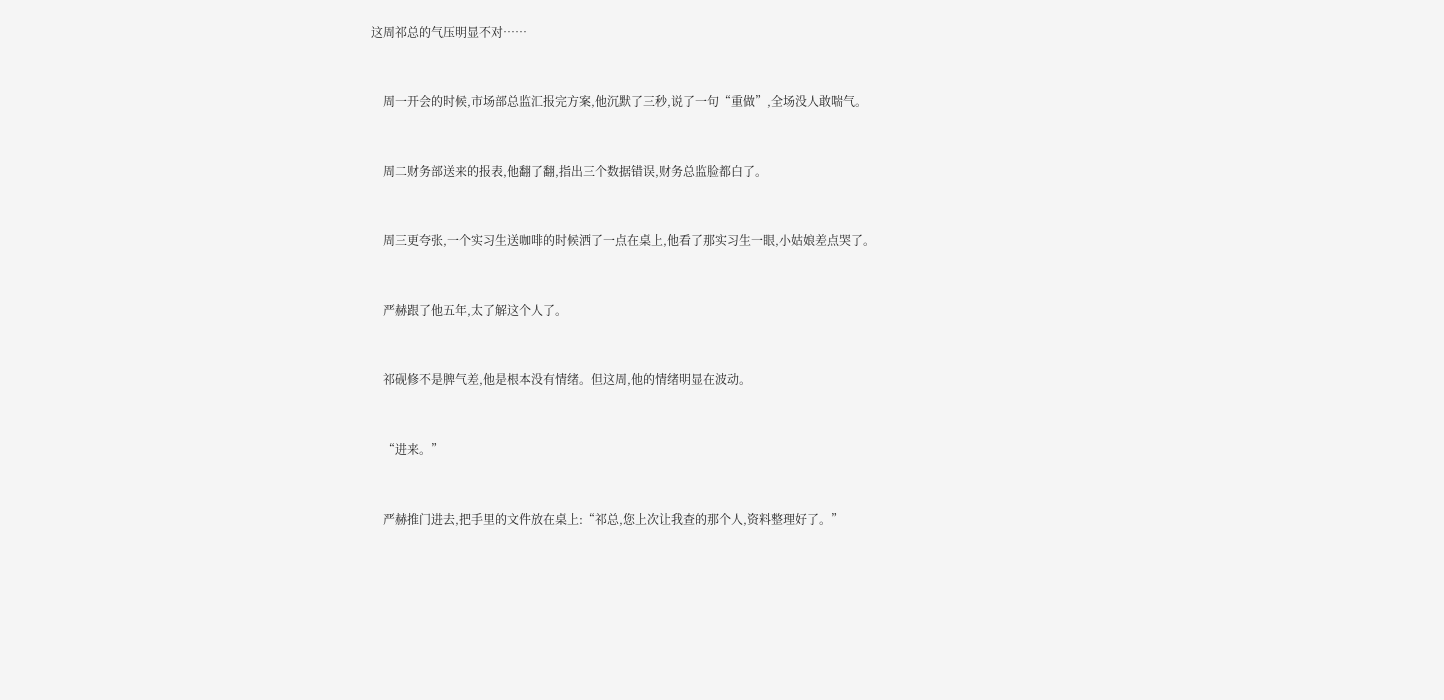这周祁总的气压明显不对……


    周一开会的时候,市场部总监汇报完方案,他沉默了三秒,说了一句“重做”,全场没人敢喘气。


    周二财务部送来的报表,他翻了翻,指出三个数据错误,财务总监脸都白了。


    周三更夸张,一个实习生送咖啡的时候洒了一点在桌上,他看了那实习生一眼,小姑娘差点哭了。


    严赫跟了他五年,太了解这个人了。


    祁砚修不是脾气差,他是根本没有情绪。但这周,他的情绪明显在波动。


    “进来。”


    严赫推门进去,把手里的文件放在桌上:“祁总,您上次让我查的那个人,资料整理好了。”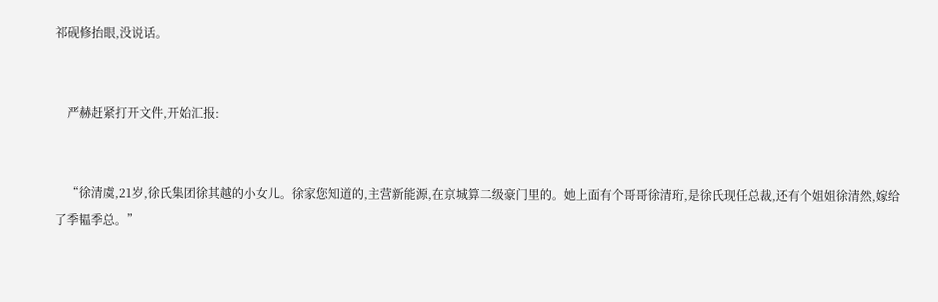祁砚修抬眼,没说话。


    严赫赶紧打开文件,开始汇报:


    “徐清虞,21岁,徐氏集团徐其越的小女儿。徐家您知道的,主营新能源,在京城算二级豪门里的。她上面有个哥哥徐清珩,是徐氏现任总裁,还有个姐姐徐清然,嫁给了季韫季总。”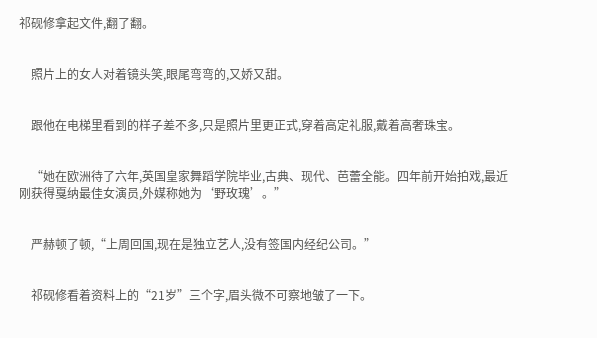祁砚修拿起文件,翻了翻。


    照片上的女人对着镜头笑,眼尾弯弯的,又娇又甜。


    跟他在电梯里看到的样子差不多,只是照片里更正式,穿着高定礼服,戴着高奢珠宝。


    “她在欧洲待了六年,英国皇家舞蹈学院毕业,古典、现代、芭蕾全能。四年前开始拍戏,最近刚获得戛纳最佳女演员,外媒称她为‘野玫瑰’。”


    严赫顿了顿,“上周回国,现在是独立艺人,没有签国内经纪公司。”


    祁砚修看着资料上的“21岁”三个字,眉头微不可察地皱了一下。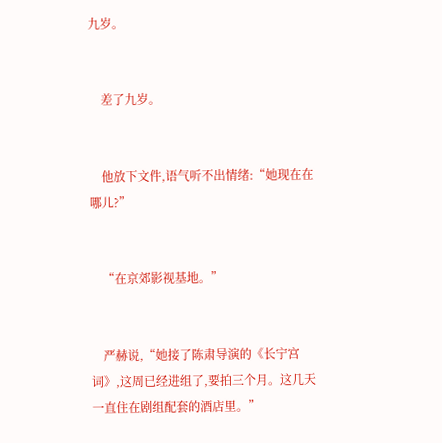九岁。


    差了九岁。


    他放下文件,语气听不出情绪:“她现在在哪儿?”


    “在京郊影视基地。”


    严赫说,“她接了陈肃导演的《长宁宫词》,这周已经进组了,要拍三个月。这几天一直住在剧组配套的酒店里。”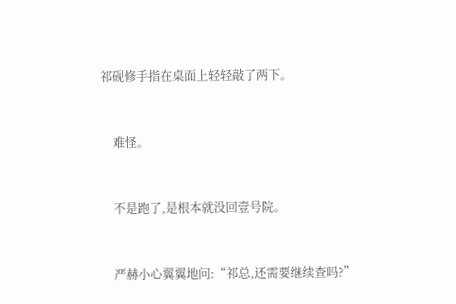祁砚修手指在桌面上轻轻敲了两下。


    难怪。


    不是跑了,是根本就没回壹号院。


    严赫小心翼翼地问:“祁总,还需要继续查吗?”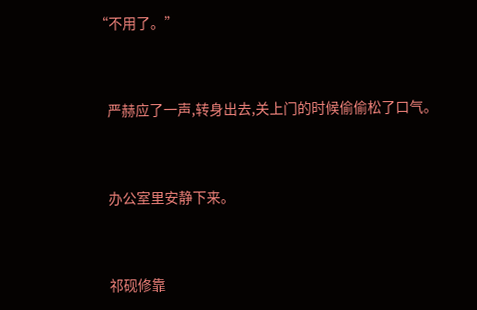“不用了。”


    严赫应了一声,转身出去,关上门的时候偷偷松了口气。


    办公室里安静下来。


    祁砚修靠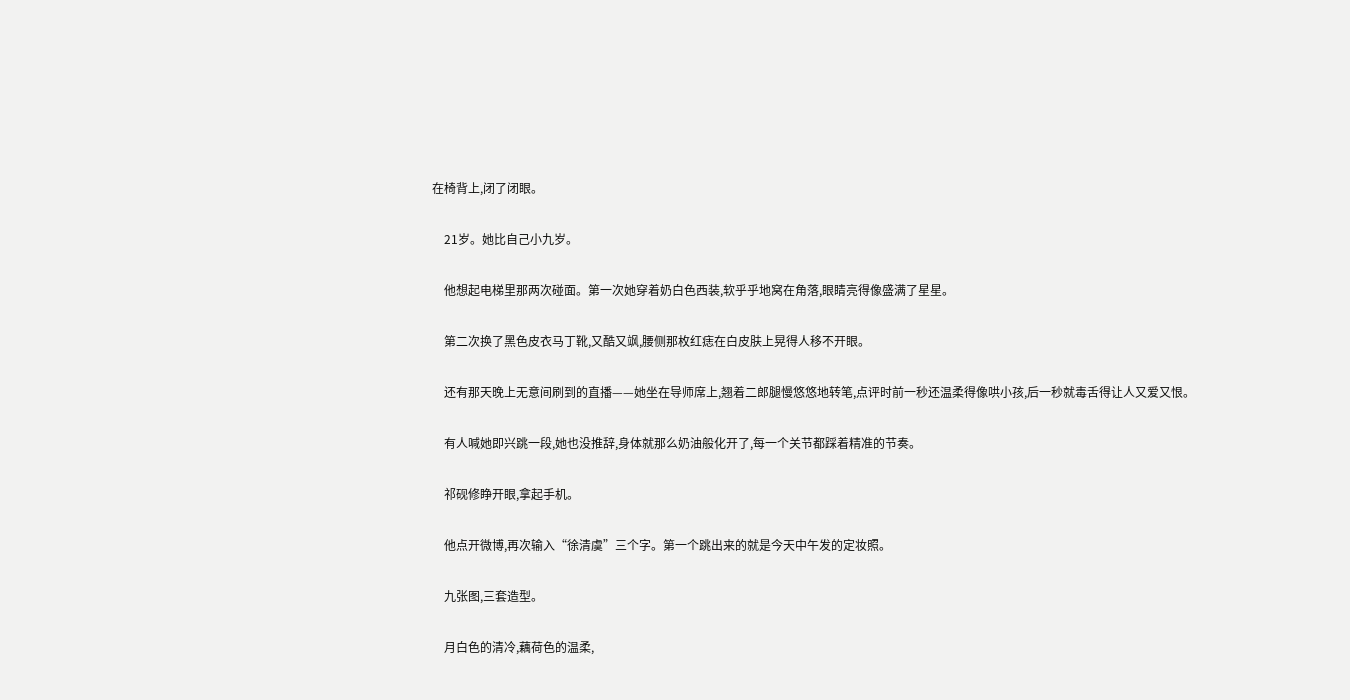在椅背上,闭了闭眼。


    21岁。她比自己小九岁。


    他想起电梯里那两次碰面。第一次她穿着奶白色西装,软乎乎地窝在角落,眼睛亮得像盛满了星星。


    第二次换了黑色皮衣马丁靴,又酷又飒,腰侧那枚红痣在白皮肤上晃得人移不开眼。


    还有那天晚上无意间刷到的直播——她坐在导师席上,翘着二郎腿慢悠悠地转笔,点评时前一秒还温柔得像哄小孩,后一秒就毒舌得让人又爱又恨。


    有人喊她即兴跳一段,她也没推辞,身体就那么奶油般化开了,每一个关节都踩着精准的节奏。


    祁砚修睁开眼,拿起手机。


    他点开微博,再次输入“徐清虞”三个字。第一个跳出来的就是今天中午发的定妆照。


    九张图,三套造型。


    月白色的清冷,藕荷色的温柔,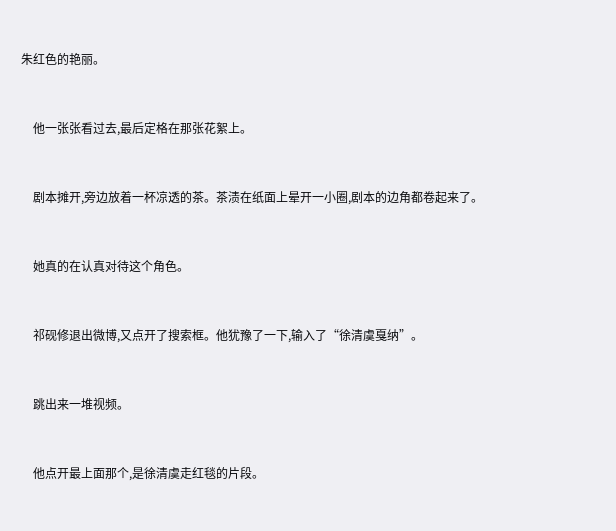朱红色的艳丽。


    他一张张看过去,最后定格在那张花絮上。


    剧本摊开,旁边放着一杯凉透的茶。茶渍在纸面上晕开一小圈,剧本的边角都卷起来了。


    她真的在认真对待这个角色。


    祁砚修退出微博,又点开了搜索框。他犹豫了一下,输入了“徐清虞戛纳”。


    跳出来一堆视频。


    他点开最上面那个,是徐清虞走红毯的片段。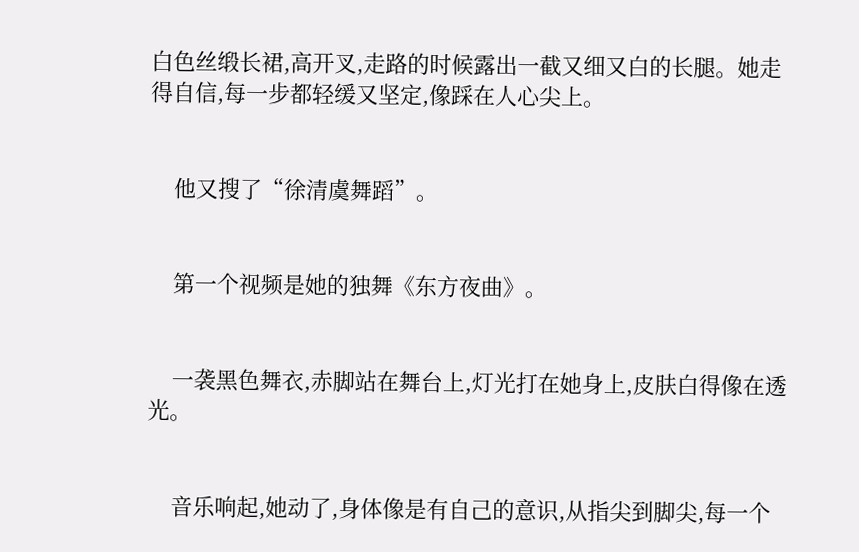白色丝缎长裙,高开叉,走路的时候露出一截又细又白的长腿。她走得自信,每一步都轻缓又坚定,像踩在人心尖上。


    他又搜了“徐清虞舞蹈”。


    第一个视频是她的独舞《东方夜曲》。


    一袭黑色舞衣,赤脚站在舞台上,灯光打在她身上,皮肤白得像在透光。


    音乐响起,她动了,身体像是有自己的意识,从指尖到脚尖,每一个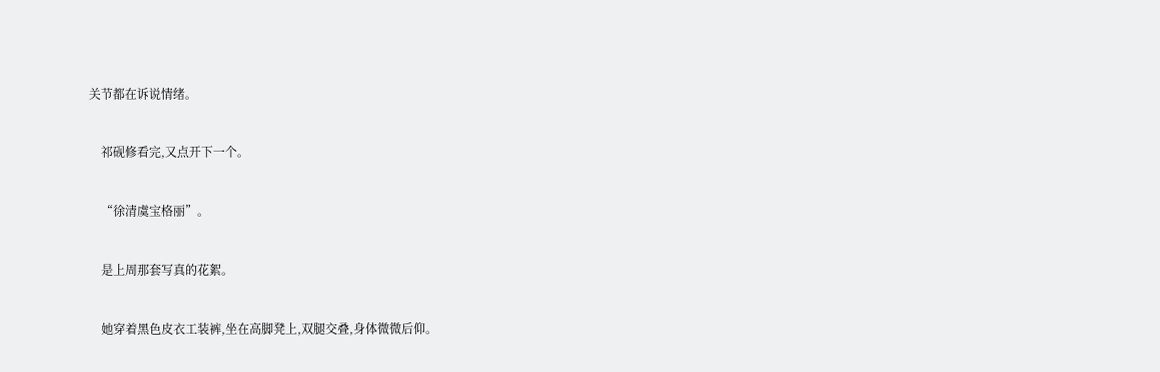关节都在诉说情绪。


    祁砚修看完,又点开下一个。


    “徐清虞宝格丽”。


    是上周那套写真的花絮。


    她穿着黑色皮衣工装裤,坐在高脚凳上,双腿交叠,身体微微后仰。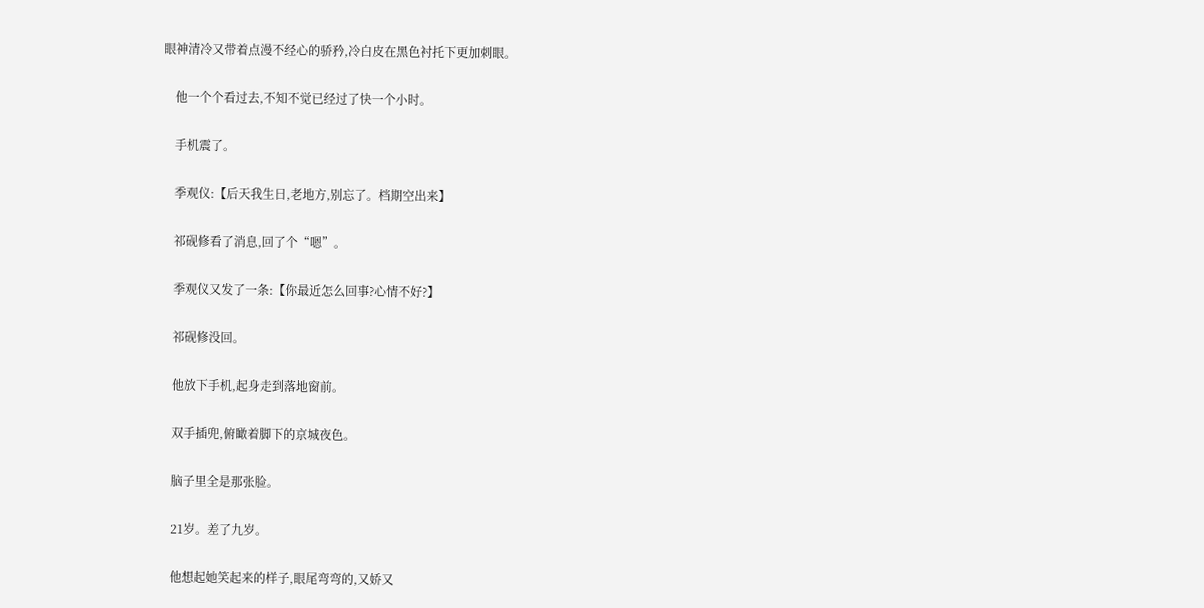眼神清冷又带着点漫不经心的骄矜,冷白皮在黑色衬托下更加刺眼。


    他一个个看过去,不知不觉已经过了快一个小时。


    手机震了。


    季观仪:【后天我生日,老地方,别忘了。档期空出来】


    祁砚修看了消息,回了个“嗯”。


    季观仪又发了一条:【你最近怎么回事?心情不好?】


    祁砚修没回。


    他放下手机,起身走到落地窗前。


    双手插兜,俯瞰着脚下的京城夜色。


    脑子里全是那张脸。


    21岁。差了九岁。


    他想起她笑起来的样子,眼尾弯弯的,又娇又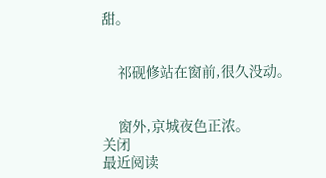甜。


    祁砚修站在窗前,很久没动。


    窗外,京城夜色正浓。
关闭
最近阅读